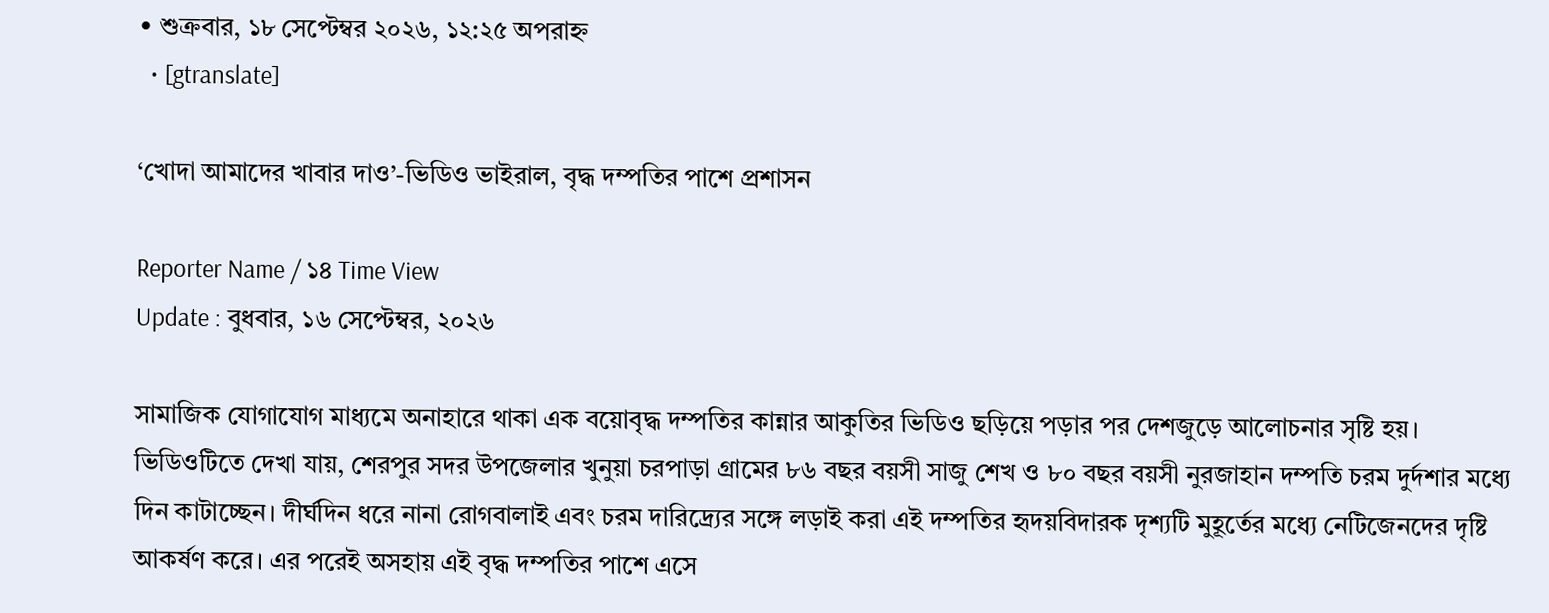• শুক্রবার, ১৮ সেপ্টেম্বর ২০২৬, ১২:২৫ অপরাহ্ন
  • [gtranslate]

‘খোদা আমাদের খাবার দাও’-ভিডিও ভাইরাল, বৃদ্ধ দম্পতির পাশে প্রশাসন

Reporter Name / ১৪ Time View
Update : বুধবার, ১৬ সেপ্টেম্বর, ২০২৬

সামাজিক যোগাযোগ মাধ্যমে অনাহারে থাকা এক বয়োবৃদ্ধ দম্পতির কান্নার আকুতির ভিডিও ছড়িয়ে পড়ার পর দেশজুড়ে আলোচনার সৃষ্টি হয়। ভিডিওটিতে দেখা যায়, শেরপুর সদর উপজেলার খুনুয়া চরপাড়া গ্রামের ৮৬ বছর বয়সী সাজু শেখ ও ৮০ বছর বয়সী নুরজাহান দম্পতি চরম দুর্দশার মধ্যে দিন কাটাচ্ছেন। দীর্ঘদিন ধরে নানা রোগবালাই এবং চরম দারিদ্র্যের সঙ্গে লড়াই করা এই দম্পতির হৃদয়বিদারক দৃশ্যটি মুহূর্তের মধ্যে নেটিজেনদের দৃষ্টি আকর্ষণ করে। এর পরেই অসহায় এই বৃদ্ধ দম্পতির পাশে এসে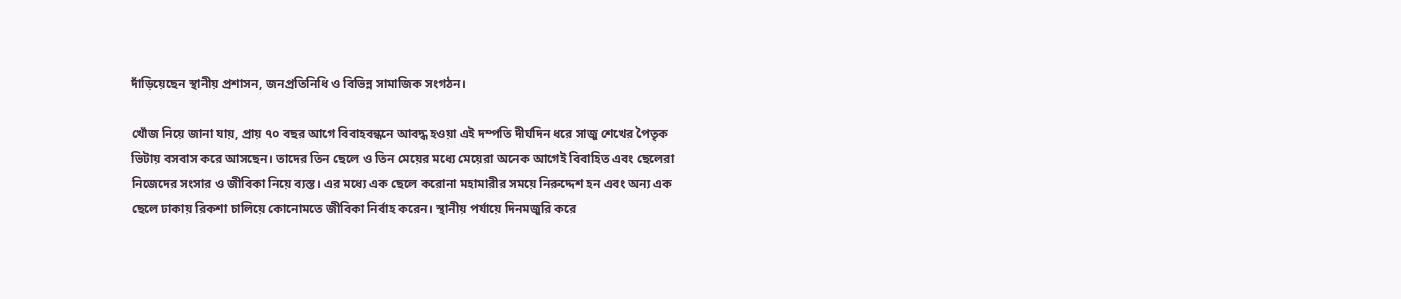দাঁড়িয়েছেন স্থানীয় প্রশাসন, জনপ্রতিনিধি ও বিভিন্ন সামাজিক সংগঠন।

খোঁজ নিয়ে জানা যায়, প্রায় ৭০ বছর আগে বিবাহবন্ধনে আবদ্ধ হওয়া এই দম্পতি দীর্ঘদিন ধরে সাজু শেখের পৈতৃক ভিটায় বসবাস করে আসছেন। তাদের তিন ছেলে ও তিন মেয়ের মধ্যে মেয়েরা অনেক আগেই বিবাহিত এবং ছেলেরা নিজেদের সংসার ও জীবিকা নিয়ে ব্যস্ত। এর মধ্যে এক ছেলে করোনা মহামারীর সময়ে নিরুদ্দেশ হন এবং অন্য এক ছেলে ঢাকায় রিকশা চালিয়ে কোনোমতে জীবিকা নির্বাহ করেন। স্থানীয় পর্যায়ে দিনমজুরি করে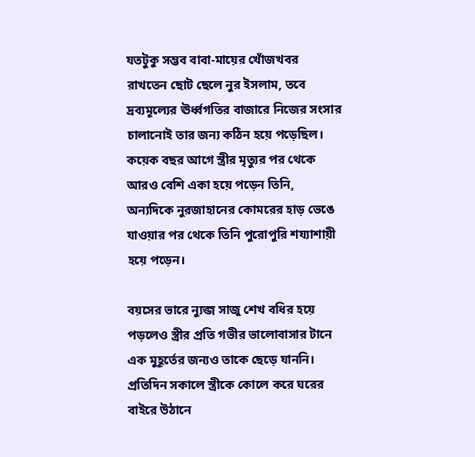যতটুকু সম্ভব বাবা-মায়ের খোঁজখবর রাখতেন ছোট ছেলে নুর ইসলাম, তবে দ্রব্যমূল্যের ঊর্ধ্বগতির বাজারে নিজের সংসার চালানোই তার জন্য কঠিন হয়ে পড়েছিল। কয়েক বছর আগে স্ত্রীর মৃত্যুর পর থেকে আরও বেশি একা হয়ে পড়েন তিনি, অন্যদিকে নুরজাহানের কোমরের হাড় ভেঙে যাওয়ার পর থেকে তিনি পুরোপুরি শয্যাশায়ী হয়ে পড়েন।

বয়সের ভারে ন্যুব্জ সাজু শেখ বধির হয়ে পড়লেও স্ত্রীর প্রতি গভীর ভালোবাসার টানে এক মুহূর্তের জন্যও তাকে ছেড়ে যাননি। প্রতিদিন সকালে স্ত্রীকে কোলে করে ঘরের বাইরে উঠানে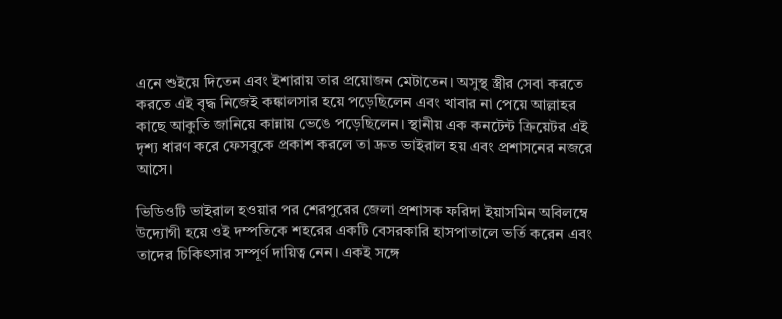এনে শুইয়ে দিতেন এবং ইশারায় তার প্রয়োজন মেটাতেন। অসুস্থ স্ত্রীর সেবা করতে করতে এই বৃদ্ধ নিজেই কঙ্কালসার হয়ে পড়েছিলেন এবং খাবার না পেয়ে আল্লাহর কাছে আকুতি জানিয়ে কান্নায় ভেঙে পড়েছিলেন। স্থানীয় এক কনটেন্ট ক্রিয়েটর এই দৃশ্য ধারণ করে ফেসবুকে প্রকাশ করলে তা দ্রুত ভাইরাল হয় এবং প্রশাসনের নজরে আসে।

ভিডিওটি ভাইরাল হওয়ার পর শেরপুরের জেলা প্রশাসক ফরিদা ইয়াসমিন অবিলম্বে উদ্যোগী হয়ে ওই দম্পতিকে শহরের একটি বেসরকারি হাসপাতালে ভর্তি করেন এবং তাদের চিকিৎসার সম্পূর্ণ দায়িত্ব নেন। একই সঙ্গে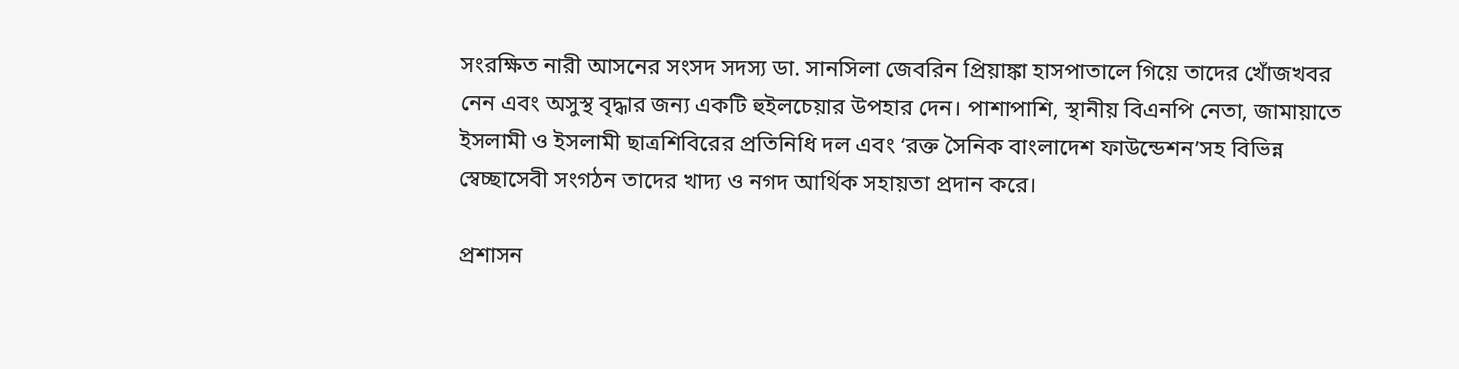সংরক্ষিত নারী আসনের সংসদ সদস্য ডা. সানসিলা জেবরিন প্রিয়াঙ্কা হাসপাতালে গিয়ে তাদের খোঁজখবর নেন এবং অসুস্থ বৃদ্ধার জন্য একটি হুইলচেয়ার উপহার দেন। পাশাপাশি, স্থানীয় বিএনপি নেতা, জামায়াতে ইসলামী ও ইসলামী ছাত্রশিবিরের প্রতিনিধি দল এবং ‘রক্ত সৈনিক বাংলাদেশ ফাউন্ডেশন’সহ বিভিন্ন স্বেচ্ছাসেবী সংগঠন তাদের খাদ্য ও নগদ আর্থিক সহায়তা প্রদান করে।

প্রশাসন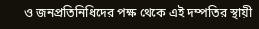ও জনপ্রতিনিধিদের পক্ষ থেকে এই দম্পতির স্থায়ী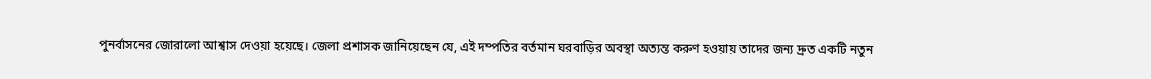পুনর্বাসনের জোরালো আশ্বাস দেওয়া হয়েছে। জেলা প্রশাসক জানিয়েছেন যে, এই দম্পতির বর্তমান ঘরবাড়ির অবস্থা অত্যন্ত করুণ হওয়ায় তাদের জন্য দ্রুত একটি নতুন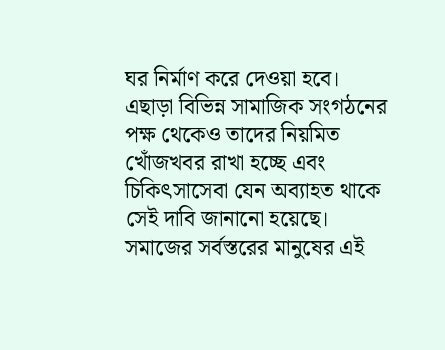ঘর নির্মাণ করে দেওয়া হবে। এছাড়া বিভিন্ন সামাজিক সংগঠনের পক্ষ থেকেও তাদের নিয়মিত খোঁজখবর রাখা হচ্ছে এবং চিকিৎসাসেবা যেন অব্যাহত থাকে সেই দাবি জানানো হয়েছে। সমাজের সর্বস্তরের মানুষের এই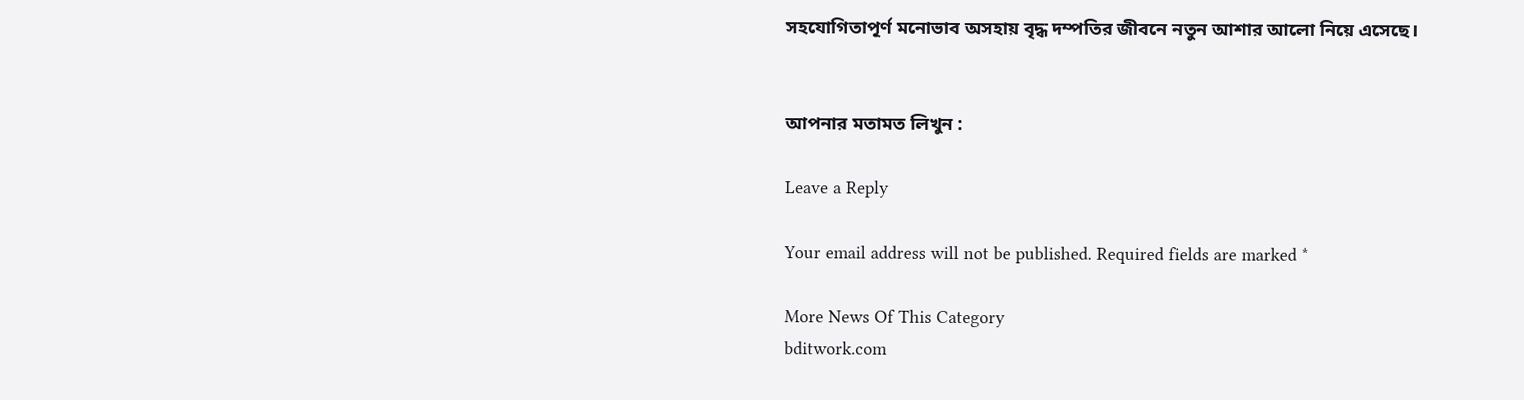সহযোগিতাপূর্ণ মনোভাব অসহায় বৃদ্ধ দম্পতির জীবনে নতুন আশার আলো নিয়ে এসেছে।


আপনার মতামত লিখুন :

Leave a Reply

Your email address will not be published. Required fields are marked *

More News Of This Category
bditwork.com